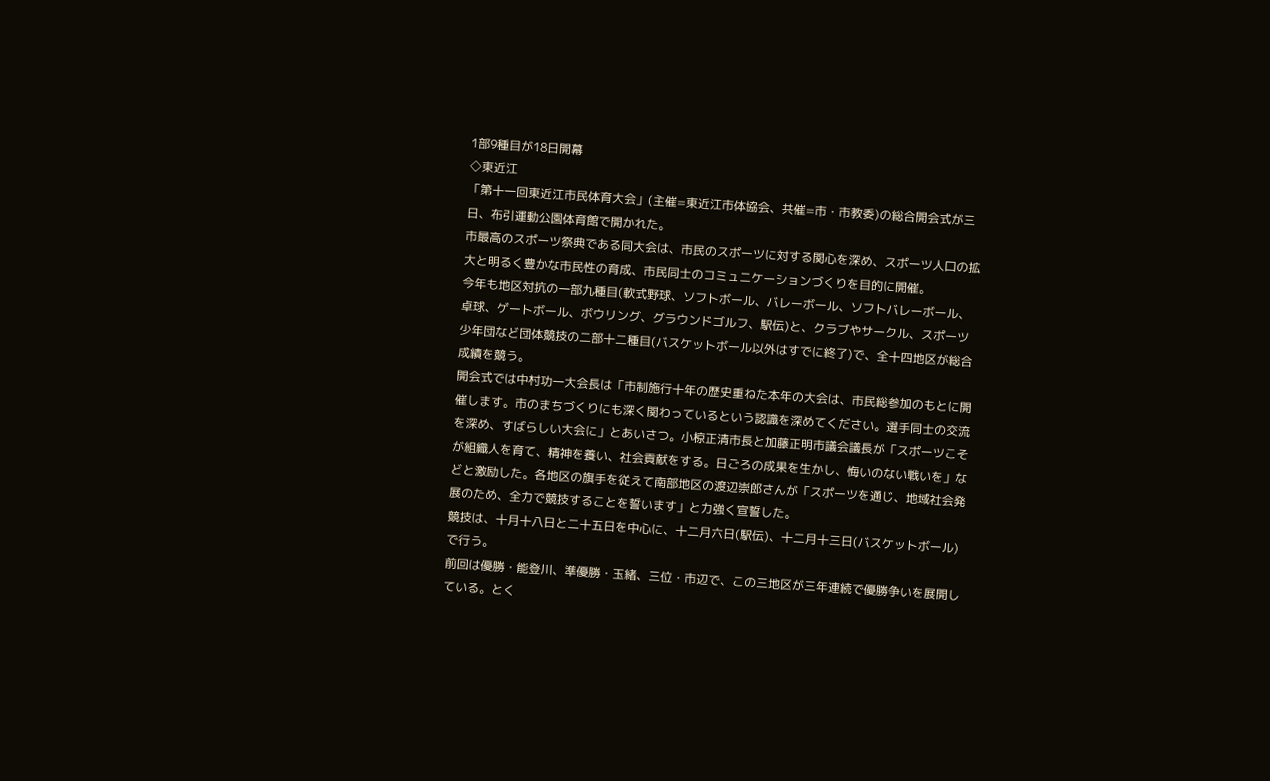1部9種目が18日開幕
◇東近江
「第十一回東近江市民体育大会」(主催=東近江市体協会、共催=市・市教委)の総合開会式が三日、布引運動公園体育館で開かれた。
市最高のスポーツ祭典である同大会は、市民のスポーツに対する関心を深め、スポーツ人口の拡大と明るく豊かな市民性の育成、市民同士のコミュニケーションづくりを目的に開催。
今年も地区対抗の一部九種目(軟式野球、ソフトボール、バレーボール、ソフトバレーボール、卓球、ゲートボール、ボウリング、グラウンドゴルフ、駅伝)と、クラブやサークル、スポーツ少年団など団体競技の二部十二種目(バスケットボール以外はすでに終了)で、全十四地区が総合成績を競う。
開会式では中村功一大会長は「市制施行十年の歴史重ねた本年の大会は、市民総参加のもとに開催します。市のまちづくりにも深く関わっているという認識を深めてください。選手同士の交流を深め、すばらしい大会に」とあいさつ。小椋正清市長と加藤正明市議会議長が「スポーツこそが組織人を育て、精神を養い、社会貢献をする。日ごろの成果を生かし、悔いのない戦いを」などと激励した。各地区の旗手を従えて南部地区の渡辺崇郎さんが「スポーツを通じ、地域社会発展のため、全力で競技することを誓います」と力強く宣誓した。
競技は、十月十八日と二十五日を中心に、十二月六日(駅伝)、十二月十三日(バスケットボール)で行う。
前回は優勝・能登川、準優勝・玉緒、三位・市辺で、この三地区が三年連続で優勝争いを展開している。とく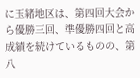に玉緒地区は、第四回大会から優勝三回、準優勝四回と高成績を続けているものの、第八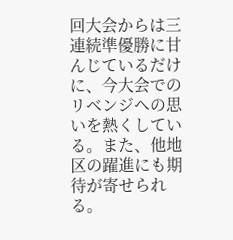回大会からは三連続準優勝に甘んじているだけに、今大会でのリベンジヘの思いを熱くしている。また、他地区の躍進にも期待が寄せられる。